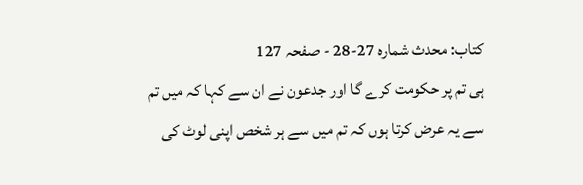کتاب: محدث شمارہ 27-28 - صفحہ 127
ہی تم پر حکومت کرے گا اور جدعون نے ان سے کہا کہ میں تم سے یہ عرض کرتا ہوں کہ تم میں سے ہر شخص اپنی لوٹ کی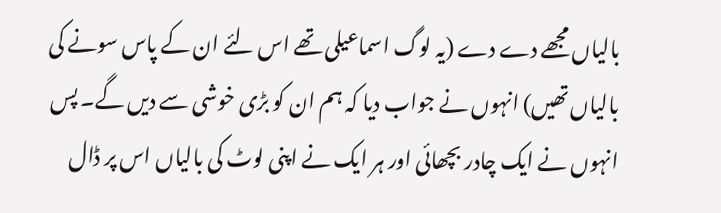بالیاں مجھے دے دے (یہ لوگ اسماعیلی تھے اس لئے ان کے پاس سونے کی بالیاں تھیں) انہوں نے جواب دیا کہ ہم ان کو بڑی خوشی سے دیں گے۔ پس انہوں نے ایک چادر بچھائی اور ہر ایک نے اپنی لوٹ کی بالیاں اس پر ڈال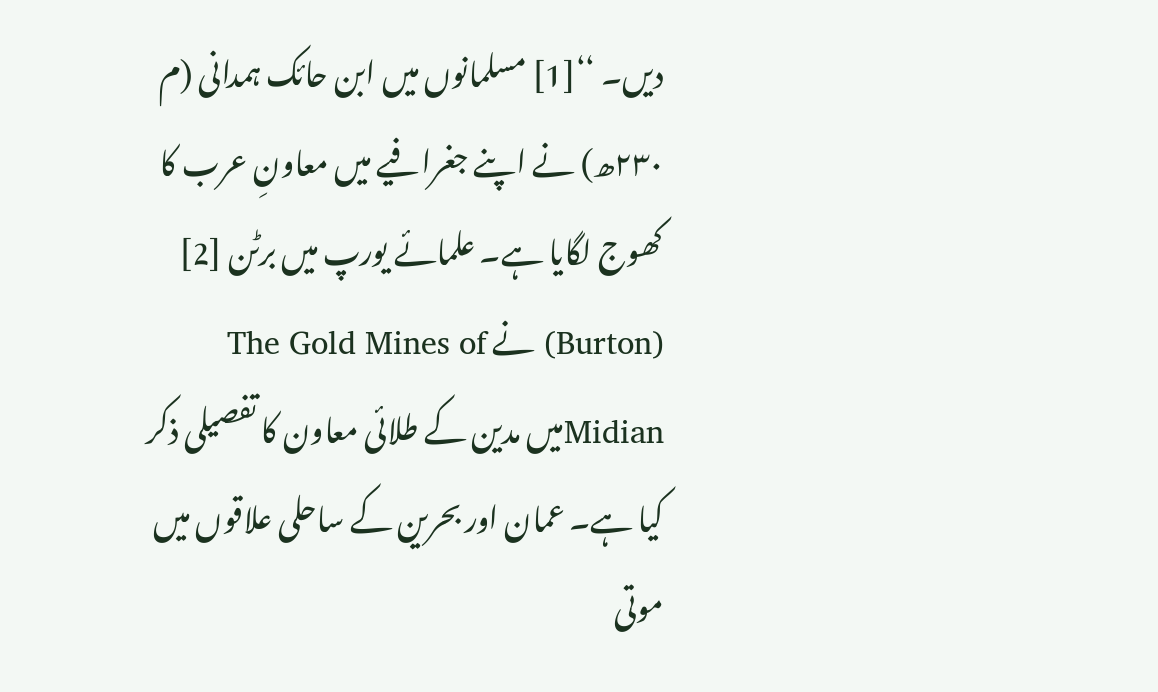دیں۔ ‘‘[1] مسلمانوں میں ابن حائک ہمدانی (م ۲۳۰ھ) نے اپنے جغرافیے میں معاونِ عرب کا کھوج لگایا ہے۔ علمائے یورپ میں برٹن [2] (Burton) نے The Gold Mines of Midianمیں مدین کے طلائی معاون کا تفصیلی ذکر کیا ہے۔ عمان اور بحرین کے ساحلی علاقوں میں موتی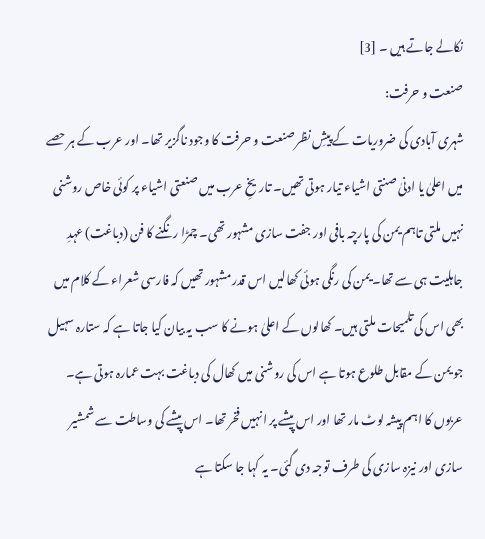نکالے جاتے ہیں ۔ [3]
صنعت و حرفت:
شہری آبادی کی ضروریات کے پیشِ نظر صنعت و حرفت کا وجود ناگزیر تھا۔ اور عرب کے ہر حصے میں اعلیٰ یا ادنیٰ صنتی اشیاء تیار ہوتی تھیں۔ تاریخِ عرب میں صنعتی اشیاء پر کوئی خاص روشنی نہیں ملتی تاہم یمن کی پارچہ بافی اور جفت سازی مشہور تھی۔ چمڑا رنگنے کا فن (دباغت) عہدِ جاہلیت ہی سے تھا۔ یمن کی رنگی ہوئی کھالیں اس قدر مشہور تھیں کہ فارسی شعراء کے کلام میں بھی اس کی تلمیحات ملتی ہیں۔ کھالوں کے اعلیٰ ہونے کا سب یہ بیان کیا جاتا ہے کہ ستارہ سہیل جو یمن کے مقابل طلوع ہوتا ہے اس کی روشنی میں کھال کی دباغت بہت عمارہ ہوتی ہے۔
عربوں کا اہم پیشہ لوٹ مار تھا اور اس پیشے پر انہیں فخر تھا۔ اس پیشے کی وساطت سے شمشیر سازی اور نیزہ سازی کی طرف توجہ دی گئی۔ یہ کہا جا سکتا ہے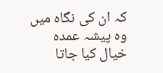کہ ان کی نگاہ میں وہ پیشہ عمدہ خیال کیا جاتا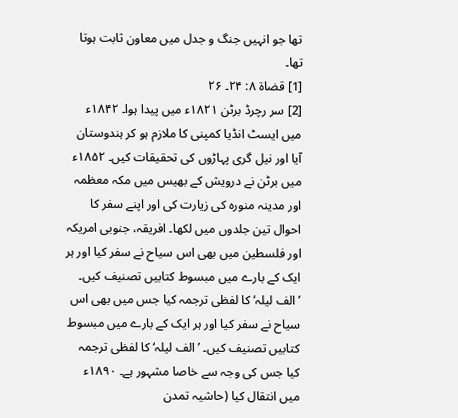تھا جو انہیں جنگ و جدل میں معاون ثابت ہوتا تھا۔
[1] قضاۃ ۸: ۲۴۔ ۲۶
[2] سر رچرڈ برٹن ۱۸۲۱ء میں پیدا ہوا۔ ۱۸۴۲ء میں ایسٹ انڈیا کمپنی کا ملازم ہو کر ہندوستان آیا اور نیل گری پہاڑوں کی تحقیقات کیں۔ ۱۸۵۲ء میں برٹن نے درویش کے بھیس میں مکہ معظمہ اور مدینہ منورہ کی زیارت کی اور اپنے سفر کا احوال تین جلدوں میں لکھا۔ افریقہ، جنوبی امریکہ اور فلسطین میں بھی اس سیاح نے سفر کیا اور ہر ایک کے بارے میں مبسوط کتابیں تصنیف کیں۔ ’الف لیلہ‘ کا لفظی ترجمہ کیا جس میں بھی اس سیاح نے سفر کیا اور ہر ایک کے بارے میں مبسوط کتابیں تصنیف کیں۔ ’الف لیلہ‘ کا لفظی ترجمہ کیا جس کی وجہ سے خاصا مشہور ہے۔ ۱۸۹۰ء میں انتقال کیا (حاشیہ تمدن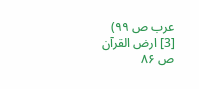عرب ص ۹۹)
[3] ارض القرآن ص ۸۶